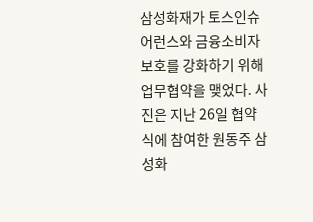삼성화재가 토스인슈어런스와 금융소비자 보호를 강화하기 위해 업무협약을 맺었다. 사진은 지난 26일 협약식에 참여한 원동주 삼성화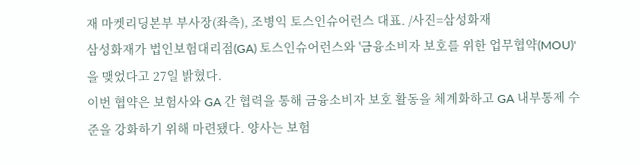재 마켓리딩본부 부사장(좌측), 조병익 토스인슈어런스 대표. /사진=삼성화재
삼성화재가 법인보험대리점(GA) 토스인슈어런스와 '금융소비자 보호를 위한 업무협약(MOU)'을 맺었다고 27일 밝혔다.
이번 협약은 보험사와 GA 간 협력을 통해 금융소비자 보호 활동을 체계화하고 GA 내부통제 수준을 강화하기 위해 마련됐다. 양사는 보험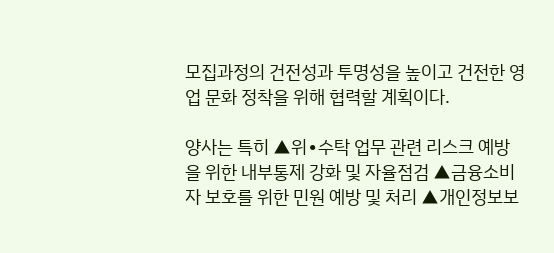모집과정의 건전성과 투명성을 높이고 건전한 영업 문화 정착을 위해 협력할 계획이다.

양사는 특히 ▲위∙수탁 업무 관련 리스크 예방을 위한 내부통제 강화 및 자율점검 ▲금융소비자 보호를 위한 민원 예방 및 처리 ▲개인정보보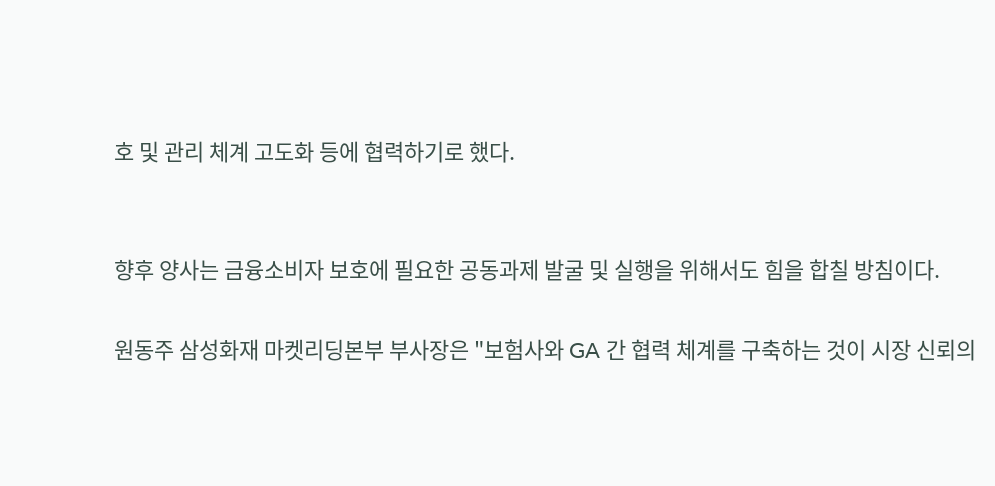호 및 관리 체계 고도화 등에 협력하기로 했다.


향후 양사는 금융소비자 보호에 필요한 공동과제 발굴 및 실행을 위해서도 힘을 합칠 방침이다.

원동주 삼성화재 마켓리딩본부 부사장은 "보험사와 GA 간 협력 체계를 구축하는 것이 시장 신뢰의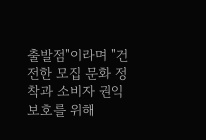출발점"이라며 "건전한 모집 문화 정착과 소비자 권익 보호를 위해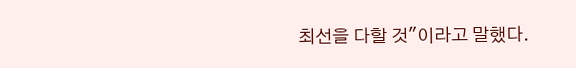최선을 다할 것"이라고 말했다.